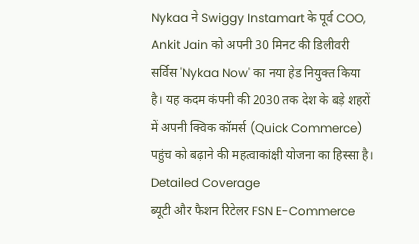Nykaa ने Swiggy Instamart के पूर्व COO, Ankit Jain को अपनी 30 मिनट की डिलीवरी सर्विस 'Nykaa Now' का नया हेड नियुक्त किया है। यह कदम कंपनी की 2030 तक देश के बड़े शहरों में अपनी क्विक कॉमर्स (Quick Commerce) पहुंच को बढ़ाने की महत्वाकांक्षी योजना का हिस्सा है।
Detailed Coverage
ब्यूटी और फैशन रिटेलर FSN E-Commerce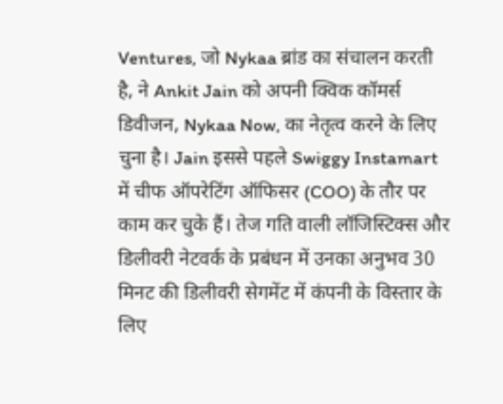Ventures, जो Nykaa ब्रांड का संचालन करती है, ने Ankit Jain को अपनी क्विक कॉमर्स डिवीजन, Nykaa Now, का नेतृत्व करने के लिए चुना है। Jain इससे पहले Swiggy Instamart में चीफ ऑपरेटिंग ऑफिसर (COO) के तौर पर काम कर चुके हैं। तेज गति वाली लॉजिस्टिक्स और डिलीवरी नेटवर्क के प्रबंधन में उनका अनुभव 30 मिनट की डिलीवरी सेगमेंट में कंपनी के विस्तार के लिए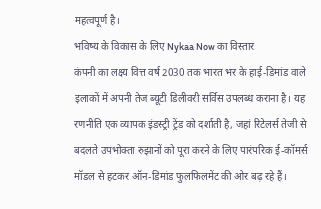महत्वपूर्ण है।
भविष्य के विकास के लिए Nykaa Now का विस्तार
कंपनी का लक्ष्य वित्त वर्ष 2030 तक भारत भर के हाई-डिमांड वाले इलाकों में अपनी तेज ब्यूटी डिलीवरी सर्विस उपलब्ध कराना है। यह रणनीति एक व्यापक इंडस्ट्री ट्रेंड को दर्शाती है, जहां रिटेलर्स तेजी से बदलते उपभोक्ता रुझानों को पूरा करने के लिए पारंपरिक ई-कॉमर्स मॉडल से हटकर ऑन-डिमांड फुलफिलमेंट की ओर बढ़ रहे हैं।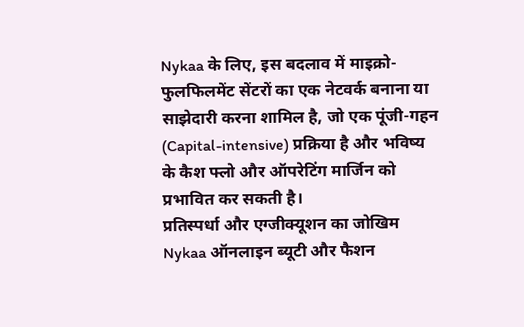Nykaa के लिए, इस बदलाव में माइक्रो-फुलफिलमेंट सेंटरों का एक नेटवर्क बनाना या साझेदारी करना शामिल है, जो एक पूंजी-गहन (Capital-intensive) प्रक्रिया है और भविष्य के कैश फ्लो और ऑपरेटिंग मार्जिन को प्रभावित कर सकती है।
प्रतिस्पर्धा और एग्जीक्यूशन का जोखिम
Nykaa ऑनलाइन ब्यूटी और फैशन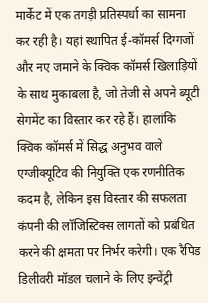मार्केट में एक तगड़ी प्रतिस्पर्धा का सामना कर रही है। यहां स्थापित ई-कॉमर्स दिग्गजों और नए जमाने के क्विक कॉमर्स खिलाड़ियों के साथ मुकाबला है, जो तेजी से अपने ब्यूटी सेगमेंट का विस्तार कर रहे हैं। हालांकि क्विक कॉमर्स में सिद्ध अनुभव वाले एग्जीक्यूटिव की नियुक्ति एक रणनीतिक कदम है, लेकिन इस विस्तार की सफलता कंपनी की लॉजिस्टिक्स लागतों को प्रबंधित करने की क्षमता पर निर्भर करेगी। एक रैपिड डिलीवरी मॉडल चलाने के लिए इन्वेंट्री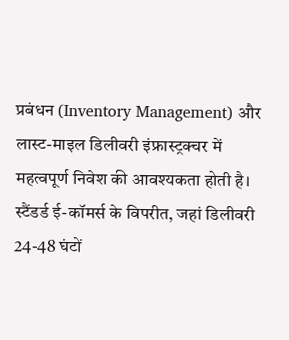प्रबंधन (Inventory Management) और लास्ट-माइल डिलीवरी इंफ्रास्ट्रक्चर में महत्वपूर्ण निवेश की आवश्यकता होती है। स्टैंडर्ड ई-कॉमर्स के विपरीत, जहां डिलीवरी 24-48 घंटों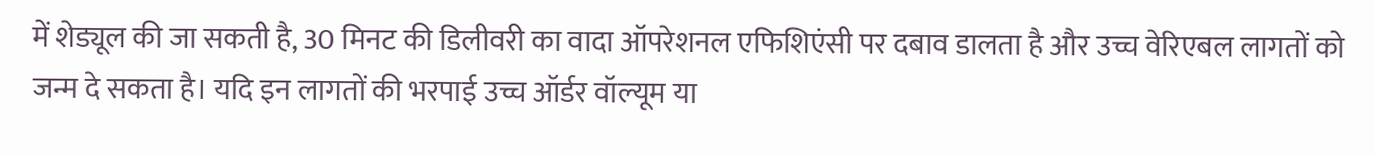में शेड्यूल की जा सकती है, 30 मिनट की डिलीवरी का वादा ऑपरेशनल एफिशिएंसी पर दबाव डालता है और उच्च वेरिएबल लागतों को जन्म दे सकता है। यदि इन लागतों की भरपाई उच्च ऑर्डर वॉल्यूम या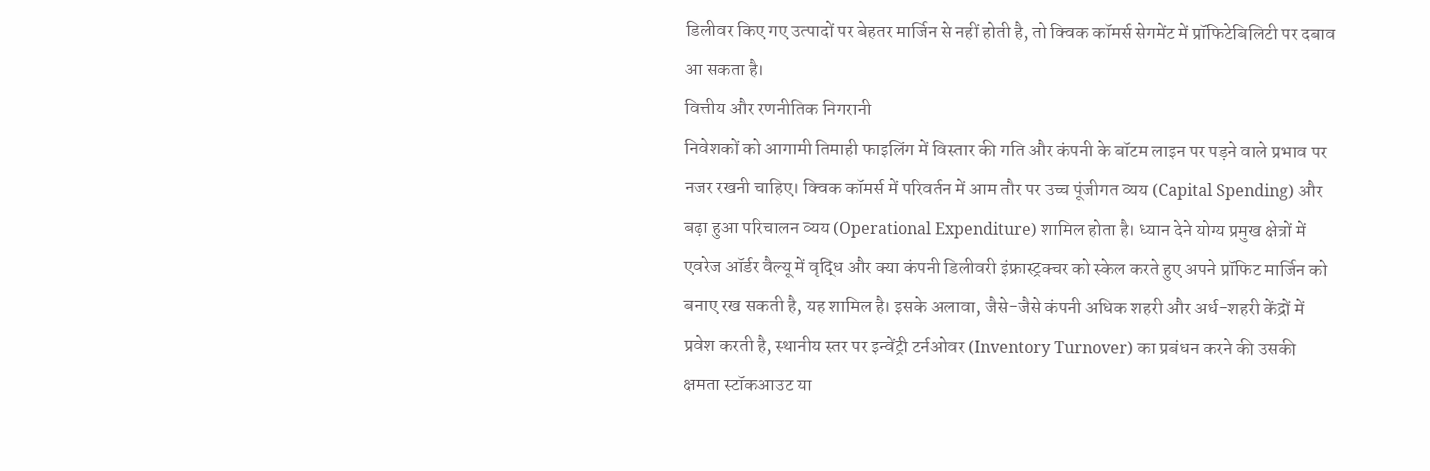डिलीवर किए गए उत्पादों पर बेहतर मार्जिन से नहीं होती है, तो क्विक कॉमर्स सेगमेंट में प्रॉफिटेबिलिटी पर दबाव आ सकता है।
वित्तीय और रणनीतिक निगरानी
निवेशकों को आगामी तिमाही फाइलिंग में विस्तार की गति और कंपनी के बॉटम लाइन पर पड़ने वाले प्रभाव पर नजर रखनी चाहिए। क्विक कॉमर्स में परिवर्तन में आम तौर पर उच्च पूंजीगत व्यय (Capital Spending) और बढ़ा हुआ परिचालन व्यय (Operational Expenditure) शामिल होता है। ध्यान देने योग्य प्रमुख क्षेत्रों में एवरेज ऑर्डर वैल्यू में वृद्धि और क्या कंपनी डिलीवरी इंफ्रास्ट्रक्चर को स्केल करते हुए अपने प्रॉफिट मार्जिन को बनाए रख सकती है, यह शामिल है। इसके अलावा, जैसे-जैसे कंपनी अधिक शहरी और अर्ध-शहरी केंद्रों में प्रवेश करती है, स्थानीय स्तर पर इन्वेंट्री टर्नओवर (Inventory Turnover) का प्रबंधन करने की उसकी क्षमता स्टॉकआउट या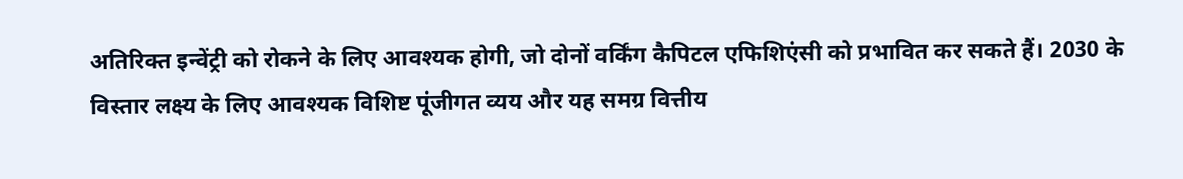अतिरिक्त इन्वेंट्री को रोकने के लिए आवश्यक होगी, जो दोनों वर्किंग कैपिटल एफिशिएंसी को प्रभावित कर सकते हैं। 2030 के विस्तार लक्ष्य के लिए आवश्यक विशिष्ट पूंजीगत व्यय और यह समग्र वित्तीय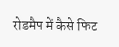रोडमैप में कैसे फिट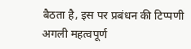बैठता है, इस पर प्रबंधन की टिप्पणी अगली महत्वपूर्ण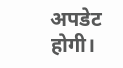अपडेट होगी।